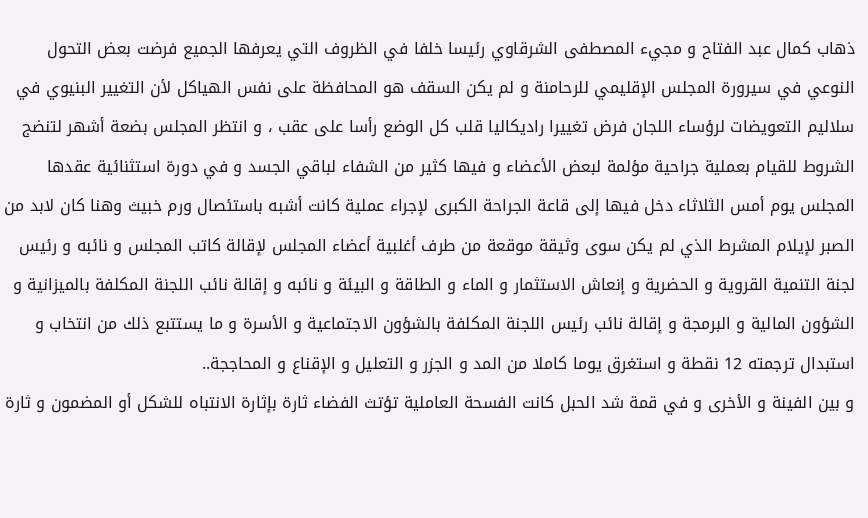ذهاب كمال عبد الفتاح و مجيء المصطفى الشرقاوي رئيسا خلفا في الظروف التي يعرفها الجميع فرضت بعض التحول النوعي في سيرورة المجلس الإقليمي للرحامنة و لم يكن السقف هو المحافظة على نفس الهياكل لأن التغيير البنيوي في سلاليم التعويضات لرؤساء اللجان فرض تغييرا راديكاليا قلب كل الوضع رأسا على عقب ، و انتظر المجلس بضعة أشهر لتنضج الشروط للقيام بعملية جراحية مؤلمة لبعض الأعضاء و فيها كثير من الشفاء لباقي الجسد و في دورة استثنائية عقدها المجلس يوم أمس الثلاثاء دخل فيها إلى قاعة الجراحة الكبرى لإجراء عملية كانت أشبه باستئصال ورم خبيث وهنا كان لابد من الصبر لإيلام المشرط الذي لم يكن سوى وثيقة موقعة من طرف أغلبية أعضاء المجلس لإقالة كاتب المجلس و نائبه و رئيس لجنة التنمية القروية و الحضرية و إنعاش الاستثمار و الماء و الطاقة و البيئة و نائبه و إقالة نائب اللجنة المكلفة بالميزانية و الشؤون المالية و البرمجة و إقالة نائب رئيس اللجنة المكلفة بالشؤون الاجتماعية و الأسرة و ما يستتبع ذلك من انتخاب و استبدال ترجمته 12 نقطة و استغرق يوما كاملا من المد و الجزر و التعليل و الإقناع و المحاججة..
و بين الفينة و الأخرى و في قمة شد الحبل كانت الفسحة العاملية تؤتث الفضاء ثارة بإثارة الانتباه للشكل أو المضمون و ثارة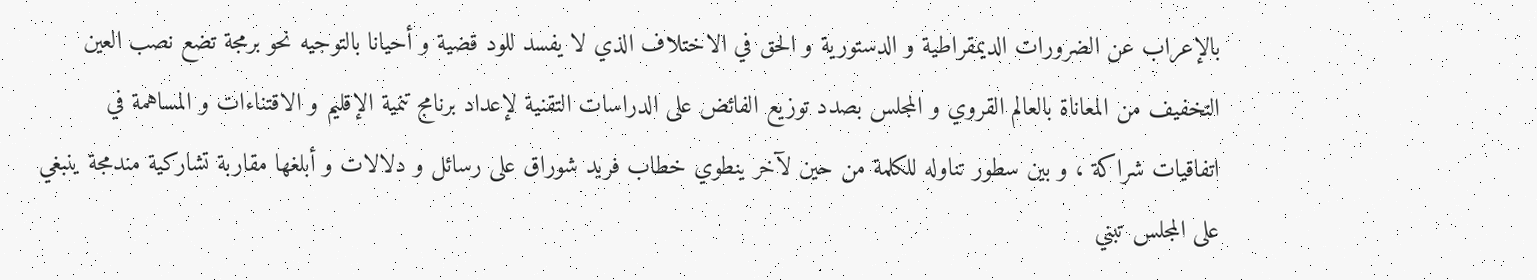بالإعراب عن الضرورات الديمقراطية و الدستورية و الحق في الاختلاف الذي لا يفسد للود قضية و أحيانا بالتوجيه نحو برمجة تضع نصب العين التخفيف من المعاناة بالعالم القروي و المجلس بصدد توزيع الفائض على الدراسات التقنية لإعداد برنامج تنمية الإقليم و الاقتناءات و المساهمة في اتفاقيات شراكة ، و بين سطور تناوله للكلمة من حين لآخر ينطوي خطاب فريد شوراق على رسائل و دلالات و أبلغها مقاربة تشاركية مندمجة ينبغي على المجلس تبني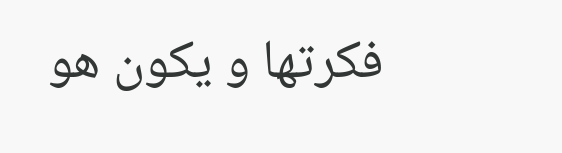فكرتها و يكون هو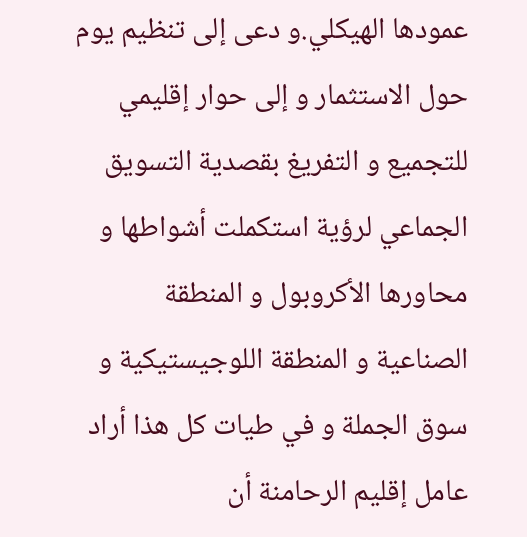عمودها الهيكلي.و دعى إلى تنظيم يوم حول الاستثمار و إلى حوار إقليمي للتجميع و التفريغ بقصدية التسويق الجماعي لرؤية استكملت أشواطها و محاورها الأكروبول و المنطقة الصناعية و المنطقة اللوجيستيكية و سوق الجملة و في طيات كل هذا أراد عامل إقليم الرحامنة أن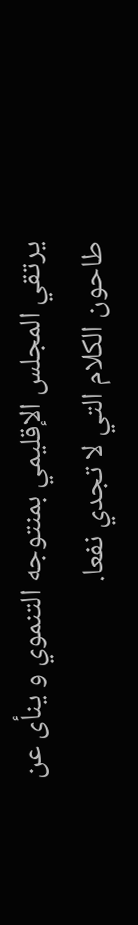يرتقي المجلس الإقليمي بمنتوجه التنموي و ينأى عن طاحون الكلام التي لا تجدي نفعا.